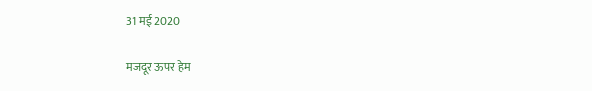31 मई 2020

मजदूर ऊपर हेम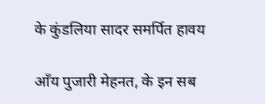के कुंडलिया सादर समर्पित हावय

आँय पुजारी मेहनत, के इन सब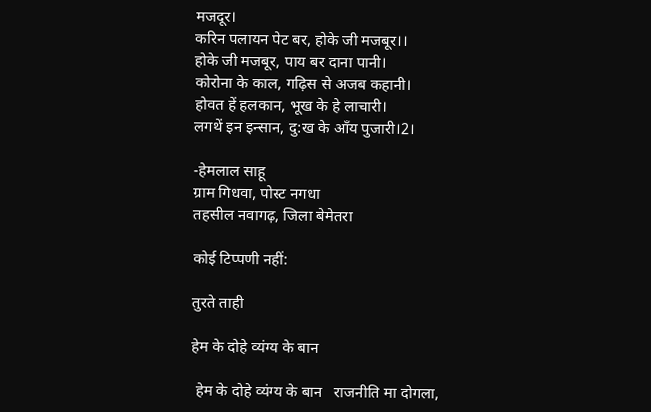मजदूर।
करिन पलायन पेट बर, होके जी मजबूर।।
होके जी मजबूर, पाय बर दाना पानी।
कोरोना के काल, गढ़िस से अजब कहानी।
होवत हें हलकान, भूख के हे लाचारी।
लगथें इन इन्सान, दु:ख के आँय पुजारी।2।

-हेमलाल साहू
ग्राम गिधवा, पोस्ट नगधा
तहसील नवागढ़, जिला बेमेतरा

कोई टिप्पणी नहीं:

तुरते ताही

हेम के दोहे व्यंग्य के बान

 हेम के दोहे व्यंग्य के बान   राजनीति मा दोगला,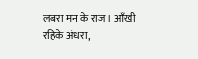लबरा मन के राज। आँखी रहिके अंधरा,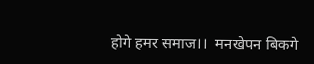होगे हमर समाज।।  मनखेपन बिकगे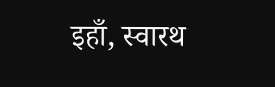इहाँ, स्वारथ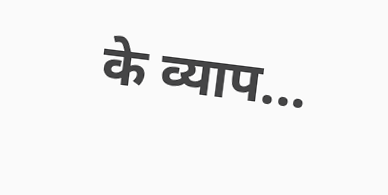के व्याप...